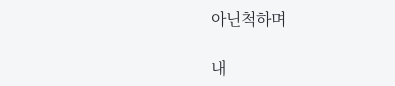아닌척하며

내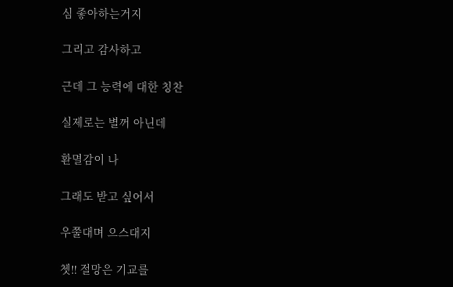심 좋아하는거지

그리고 감사하고

근데 그 능력에 대한 칭찬

실제로는 별꺼 아닌데

환멸감이 나

그래도 받고 싶어서

우쭐대며 으스대지

쳇!! 절망은 기교를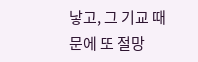낳고, 그 기교 때문에 또 절망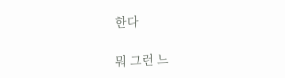한다

뭐 그런 느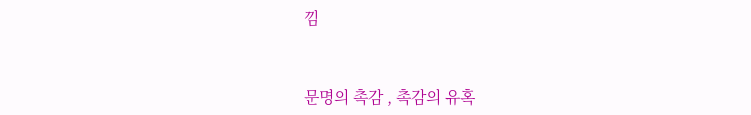낌


문명의 촉감 , 촉감의 유혹